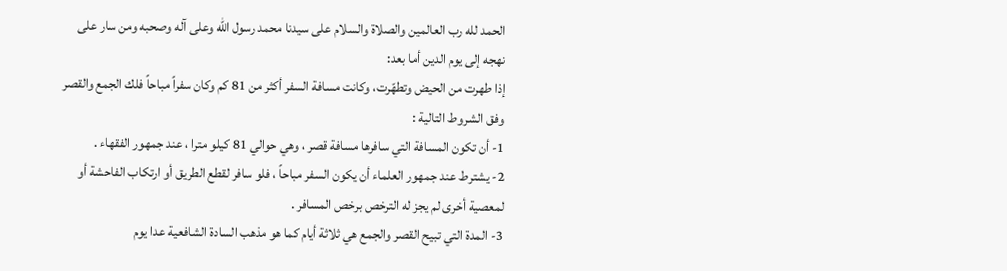الحمد لله رب العالمين والصلاة والسلام على سيدنا محمد رسول الله وعلى آله وصحبه ومن سار على نهجه إلى يوم الدين أما بعد:
إذا طهرت من الحيض وتطهّرت، وكانت مسافة السفر أكثر من 81 كم وكان سفراً مباحاً فلك الجمع والقصر وفق الشروط التالية :
1- أن تكون المسافة التي سافرها مسافة قصر ، وهي حوالي 81 كيلو مترا ، عند جمهور الفقهاء .
2- يشترط عند جمهور العلماء أن يكون السفر مباحاً ، فلو سافر لقطع الطريق أو ارتكاب الفاحشة أو لمعصية أخرى لم يجز له الترخص برخص المسافر .
3- المدة التي تبيح القصر والجمع هي ثلاثة أيام كما هو مذهب السادة الشافعية عدا يوم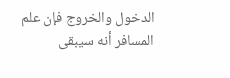الدخول والخروج فإن علم المسافر أنه سيبقى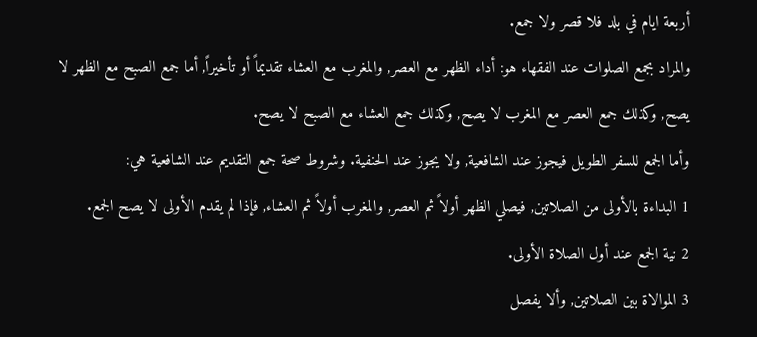أربعة ايام في بلد فلا قصر ولا جمع.
والمراد بجمع الصلوات عند الفقهاء هو: أداء الظهر مع العصر, والمغرب مع العشاء تقديماً أو تأخيراً, أما جمع الصبح مع الظهر لا يصح, وكذلك جمع العصر مع المغرب لا يصح, وكذلك جمع العشاء مع الصبح لا يصح.
وأما الجمع للسفر الطويل فيجوز عند الشافعية, ولا يجوز عند الحنفية. وشروط صحة جمع التقديم عند الشافعية هي:
1 البداءة بالأولى من الصلاتين, فيصلي الظهر أولاً ثم العصر, والمغرب أولاً ثم العشاء, فإذا لم يقدم الأولى لا يصح الجمع.
2 نية الجمع عند أول الصلاة الأولى.
3 الموالاة بين الصلاتين, وألا يفصل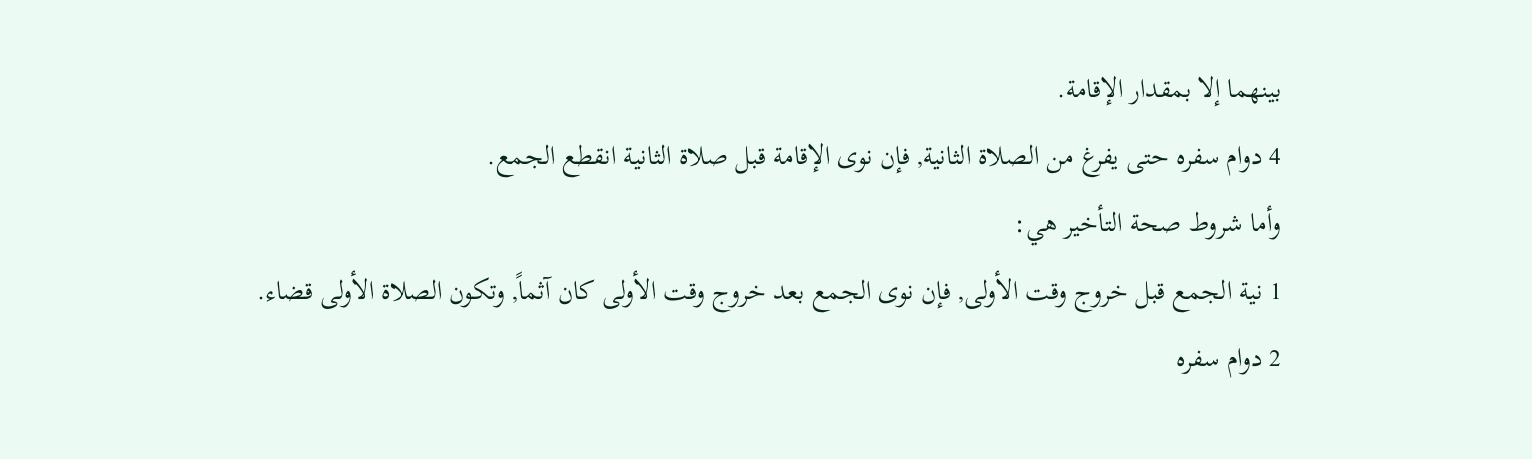بينهما إلا بمقدار الإقامة.
4 دوام سفره حتى يفرغ من الصلاة الثانية, فإن نوى الإقامة قبل صلاة الثانية انقطع الجمع.
وأما شروط صحة التأخير هي:
1 نية الجمع قبل خروج وقت الأولى, فإن نوى الجمع بعد خروج وقت الأولى كان آثماً, وتكون الصلاة الأولى قضاء.
2 دوام سفره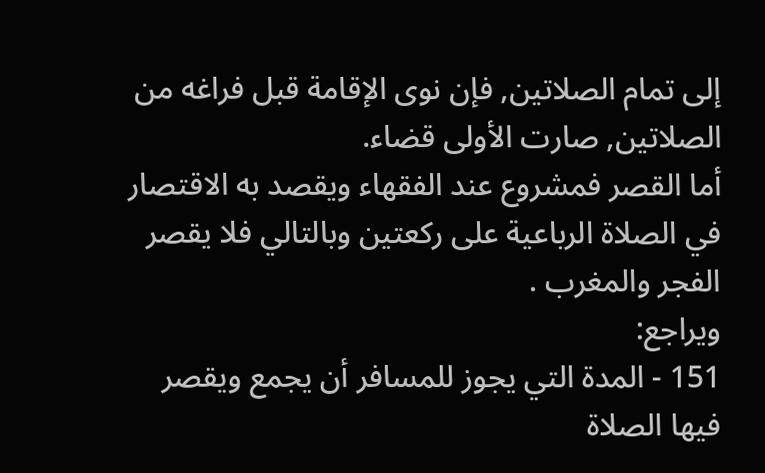إلى تمام الصلاتين, فإن نوى الإقامة قبل فراغه من الصلاتين, صارت الأولى قضاء.
أما القصر فمشروع عند الفقهاء ويقصد به الاقتصار في الصلاة الرباعية على ركعتين وبالتالي فلا يقصر الفجر والمغرب .
ويراجع:
151 - المدة التي يجوز للمسافر أن يجمع ويقصر فيها الصلاة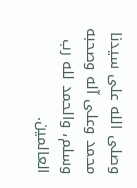وصلى الله على سيدنا محمد وعلى آله وصحبه وسلم، والحمد لله رب العالمين.